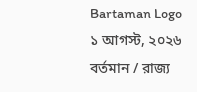Bartaman Logo
১ আগস্ট, ২০২৬
বর্তমান / রাজ্য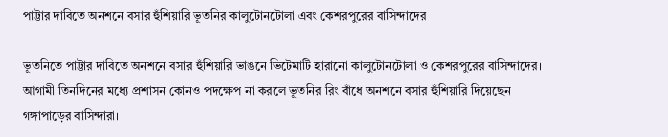পাট্টার দাবিতে অনশনে বসার হুঁশিয়ারি ভূতনির কালুটোনটোলা এবং কেশরপুরের বাসিন্দাদের

ভূতনিতে পাট্টার দাবিতে অনশনে বসার হুঁশিয়ারি ভাঙনে ভিটেমাটি হারানো কালুটোনটোলা ও কেশরপুরের বাসিন্দাদের। আগামী তিনদিনের মধ্যে প্রশাসন কোনও পদক্ষেপ না করলে ভূতনির রিং বাঁধে অনশনে বসার হুঁশিয়ারি দিয়েছেন গঙ্গাপাড়ের বাসিন্দারা।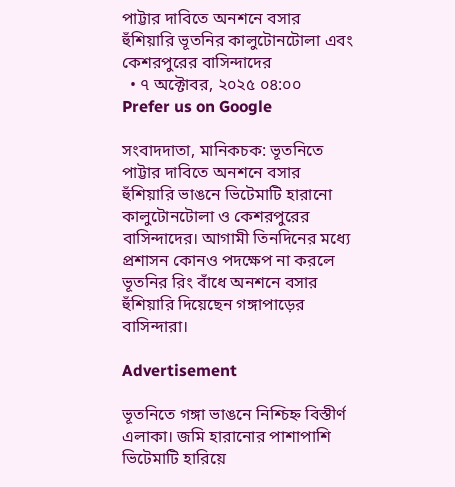পাট্টার দাবিতে অনশনে বসার হুঁশিয়ারি ভূতনির কালুটোনটোলা এবং কেশরপুরের বাসিন্দাদের
  • ৭ অক্টোবর, ২০২৫ ০৪:০০
Prefer us on Google

সংবাদদাতা, মানিকচক: ভূতনিতে পাট্টার দাবিতে অনশনে বসার হুঁশিয়ারি ভাঙনে ভিটেমাটি হারানো কালুটোনটোলা ও কেশরপুরের বাসিন্দাদের। আগামী তিনদিনের মধ্যে প্রশাসন কোনও পদক্ষেপ না করলে ভূতনির রিং বাঁধে অনশনে বসার হুঁশিয়ারি দিয়েছেন গঙ্গাপাড়ের বাসিন্দারা।

Advertisement

ভূতনিতে গঙ্গা ভাঙনে নিশ্চিহ্ন বিস্তীর্ণ এলাকা। জমি হারানোর পাশাপাশি ভিটেমাটি হারিয়ে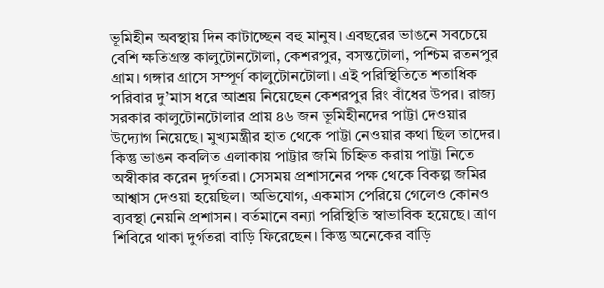ভূমিহীন অবস্থায় দিন কাটাচ্ছেন বহু মানুষ। এবছরের ভাঙনে সবচেয়ে বেশি ক্ষতিগ্রস্ত কালুটোনটোলা, কেশরপুর, বসন্তটোলা, পশ্চিম রতনপুর গ্রাম। গঙ্গার গ্রাসে সম্পূর্ণ কালুটোনটোলা। এই পরিস্থিতিতে শতাধিক পরিবার দু’মাস ধরে আশ্রয় নিয়েছেন কেশরপুর রিং বাঁধের উপর। রাজ্য সরকার কালুটোনটোলার প্রায় ৪৬ জন ভূমিহীনদের পাট্টা দেওয়ার উদ্যোগ নিয়েছে। মুখ্যমন্ত্রীর হাত থেকে পাট্টা নেওয়ার কথা ছিল তাদের। কিন্তু ভাঙন কবলিত এলাকায় পাট্টার জমি চিহ্নিত করায় পাট্টা নিতে অস্বীকার করেন দুর্গতরা। সেসময় প্রশাসনের পক্ষ থেকে বিকল্প জমির আশ্বাস দেওয়া হয়েছিল। অভিযোগ, একমাস পেরিয়ে গেলেও কোনও ব্যবস্থা নেয়নি প্রশাসন। বর্তমানে বন্যা পরিস্থিতি স্বাভাবিক হয়েছে। ত্রাণ শিবিরে থাকা দুর্গতরা বাড়ি ফিরেছেন। কিন্তু অনেকের বাড়ি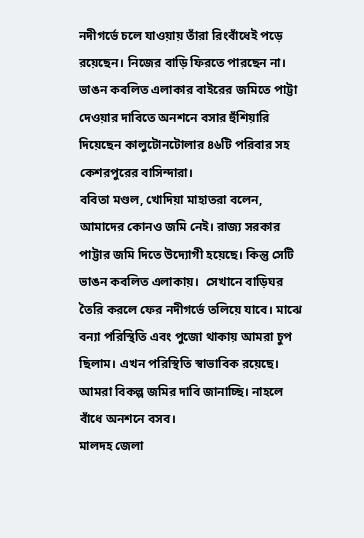নদীগর্ভে চলে যাওয়ায় তাঁরা রিংবাঁধেই পড়ে রয়েছেন। নিজের বাড়ি ফিরতে পারছেন না। ভাঙন কবলিত এলাকার বাইরের জমিতে পাট্টা দেওয়ার দাবিতে অনশনে বসার হুঁশিয়ারি দিয়েছেন কালুটোনটোলার ৪৬টি পরিবার সহ কেশরপুরের বাসিন্দারা।
ববিতা মণ্ডল, খোদিয়া মাহাতরা বলেন, আমাদের কোনও জমি নেই। রাজ্য সরকার পাট্টার জমি দিতে উদ্যোগী হয়েছে। কিন্তু সেটি ভাঙন কবলিত এলাকায়।  সেখানে বাড়িঘর তৈরি করলে ফের নদীগর্ভে তলিয়ে যাবে। মাঝে বন্যা পরিস্থিতি এবং পুজো থাকায় আমরা চুপ ছিলাম। এখন পরিস্থিতি স্বাভাবিক রয়েছে। আমরা বিকল্প জমির দাবি জানাচ্ছি। নাহলে বাঁধে অনশনে বসব।
মালদহ জেলা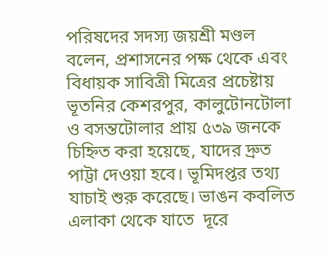পরিষদের সদস্য জয়শ্রী মণ্ডল বলেন, প্রশাসনের পক্ষ থেকে এবং বিধায়ক সাবিত্রী মিত্রের প্রচেষ্টায় ভূতনির কেশরপুর, কালুটোনটোলা ও বসন্তটোলার প্রায় ৫৩৯ জনকে চিহ্নিত করা হয়েছে, যাদের দ্রুত পাট্টা দেওয়া হবে। ভূমিদপ্তর তথ্য যাচাই শুরু করেছে। ভাঙন কবলিত এলাকা থেকে যাতে  দূরে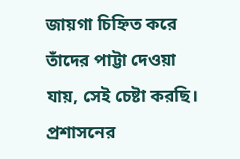জায়গা চিহ্নিত করে তাঁদের পাট্টা দেওয়া যায়, সেই চেষ্টা করছি। প্রশাসনের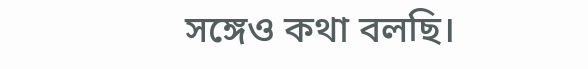সঙ্গেও কথা বলছি।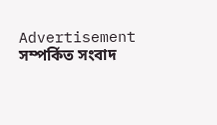Advertisement
সম্পর্কিত সংবাদ